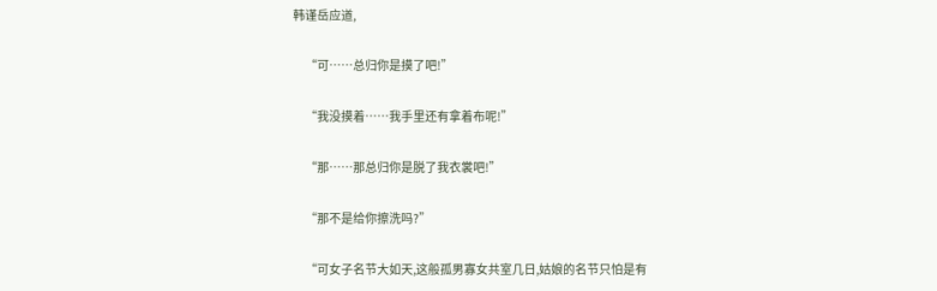韩谨岳应道,

    “可……总归你是摸了吧!”

    “我没摸着……我手里还有拿着布呢!”

    “那……那总归你是脱了我衣裳吧!”

    “那不是给你擦洗吗?”

    “可女子名节大如天,这般孤男寡女共室几日,姑娘的名节只怕是有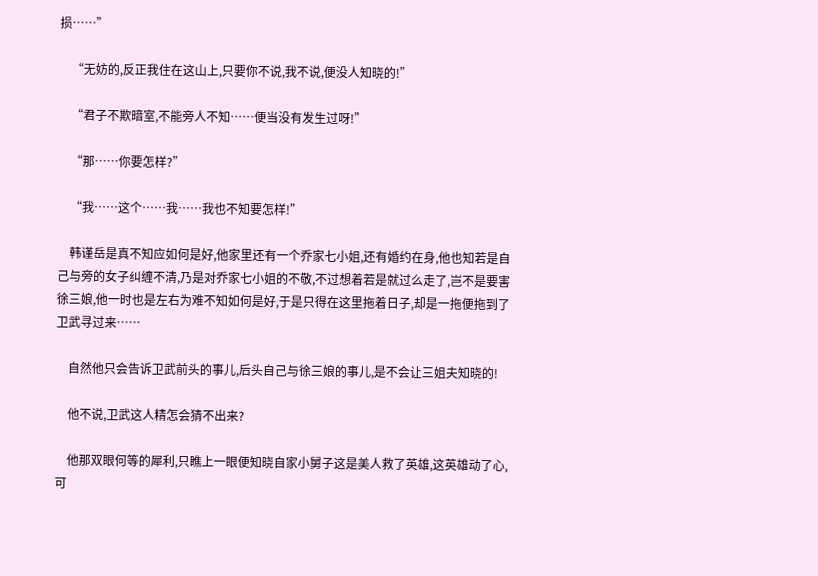损……”

    “无妨的,反正我住在这山上,只要你不说,我不说,便没人知晓的!”

    “君子不欺暗室,不能旁人不知……便当没有发生过呀!”

    “那……你要怎样?”

    “我……这个……我……我也不知要怎样!”

    韩谨岳是真不知应如何是好,他家里还有一个乔家七小姐,还有婚约在身,他也知若是自己与旁的女子纠缠不清,乃是对乔家七小姐的不敬,不过想着若是就过么走了,岂不是要害徐三娘,他一时也是左右为难不知如何是好,于是只得在这里拖着日子,却是一拖便拖到了卫武寻过来……

    自然他只会告诉卫武前头的事儿,后头自己与徐三娘的事儿,是不会让三姐夫知晓的!

    他不说,卫武这人精怎会猜不出来?

    他那双眼何等的犀利,只瞧上一眼便知晓自家小舅子这是美人救了英雄,这英雄动了心,可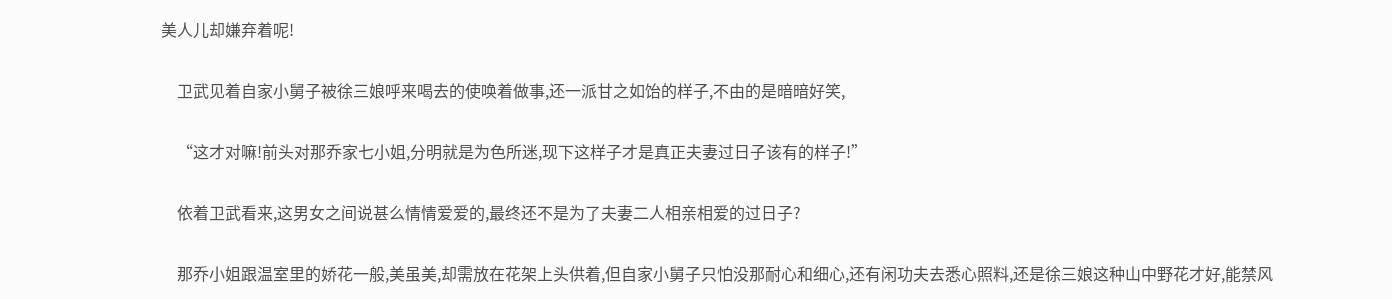美人儿却嫌弃着呢!

    卫武见着自家小舅子被徐三娘呼来喝去的使唤着做事,还一派甘之如饴的样子,不由的是暗暗好笑,

    “这才对嘛!前头对那乔家七小姐,分明就是为色所迷,现下这样子才是真正夫妻过日子该有的样子!”

    依着卫武看来,这男女之间说甚么情情爱爱的,最终还不是为了夫妻二人相亲相爱的过日子?

    那乔小姐跟温室里的娇花一般,美虽美,却需放在花架上头供着,但自家小舅子只怕没那耐心和细心,还有闲功夫去悉心照料,还是徐三娘这种山中野花才好,能禁风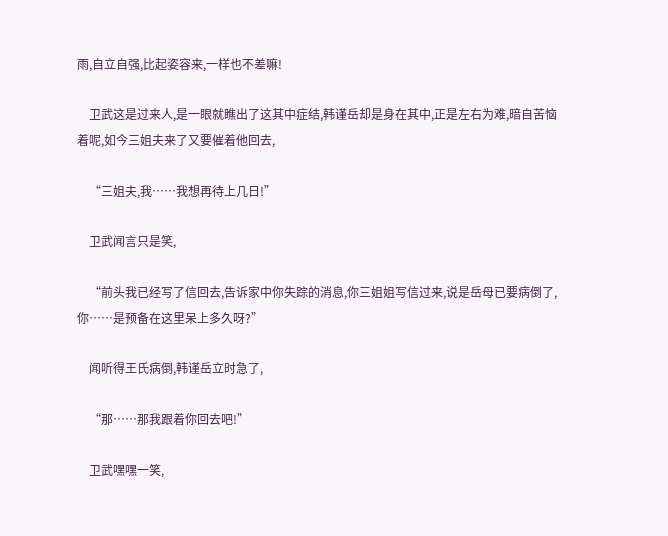雨,自立自强,比起姿容来,一样也不差嘛!

    卫武这是过来人,是一眼就瞧出了这其中症结,韩谨岳却是身在其中,正是左右为难,暗自苦恼着呢,如今三姐夫来了又要催着他回去,

    “三姐夫,我……我想再待上几日!”

    卫武闻言只是笑,

    “前头我已经写了信回去,告诉家中你失踪的消息,你三姐姐写信过来,说是岳母已要病倒了,你……是预备在这里呆上多久呀?”

    闻听得王氏病倒,韩谨岳立时急了,

    “那……那我跟着你回去吧!”

    卫武嘿嘿一笑,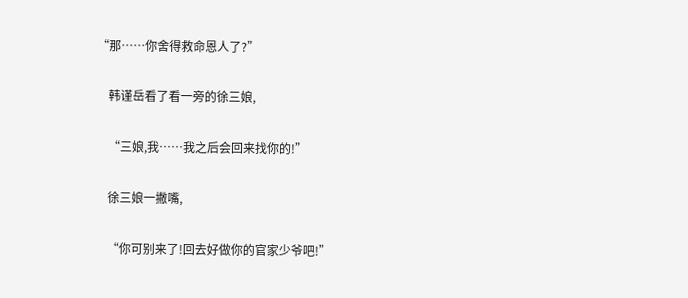“那……你舍得救命恩人了?”

    韩谨岳看了看一旁的徐三娘,

    “三娘,我……我之后会回来找你的!”

    徐三娘一撇嘴,

    “你可别来了!回去好做你的官家少爷吧!”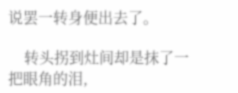说罢一转身便出去了。

    转头拐到灶间却是抹了一把眼角的泪,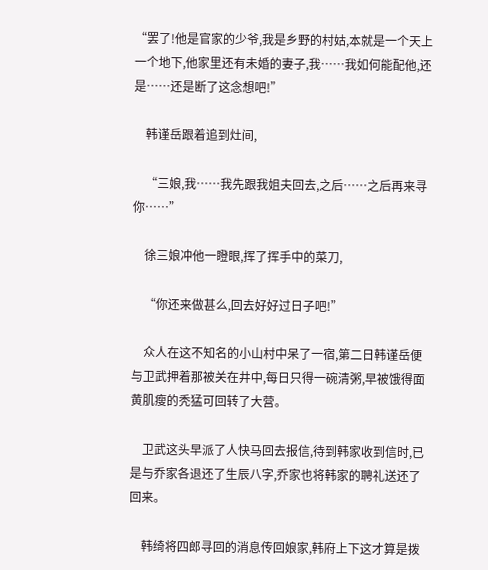“罢了!他是官家的少爷,我是乡野的村姑,本就是一个天上一个地下,他家里还有未婚的妻子,我……我如何能配他,还是……还是断了这念想吧!”

    韩谨岳跟着追到灶间,

    “三娘,我……我先跟我姐夫回去,之后……之后再来寻你……”

    徐三娘冲他一瞪眼,挥了挥手中的菜刀,

    “你还来做甚么,回去好好过日子吧!”

    众人在这不知名的小山村中呆了一宿,第二日韩谨岳便与卫武押着那被关在井中,每日只得一碗清粥,早被饿得面黄肌瘦的秃猛可回转了大营。

    卫武这头早派了人快马回去报信,待到韩家收到信时,已是与乔家各退还了生辰八字,乔家也将韩家的聘礼送还了回来。

    韩绮将四郎寻回的消息传回娘家,韩府上下这才算是拨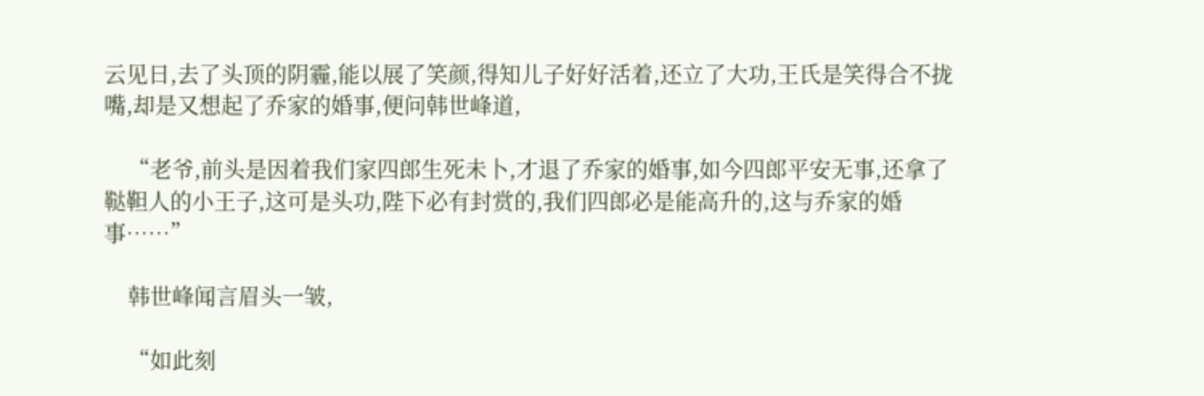云见日,去了头顶的阴霾,能以展了笑颜,得知儿子好好活着,还立了大功,王氏是笑得合不拢嘴,却是又想起了乔家的婚事,便问韩世峰道,

    “老爷,前头是因着我们家四郎生死未卜,才退了乔家的婚事,如今四郎平安无事,还拿了鞑靼人的小王子,这可是头功,陛下必有封赏的,我们四郎必是能高升的,这与乔家的婚事……”

    韩世峰闻言眉头一皱,

    “如此刻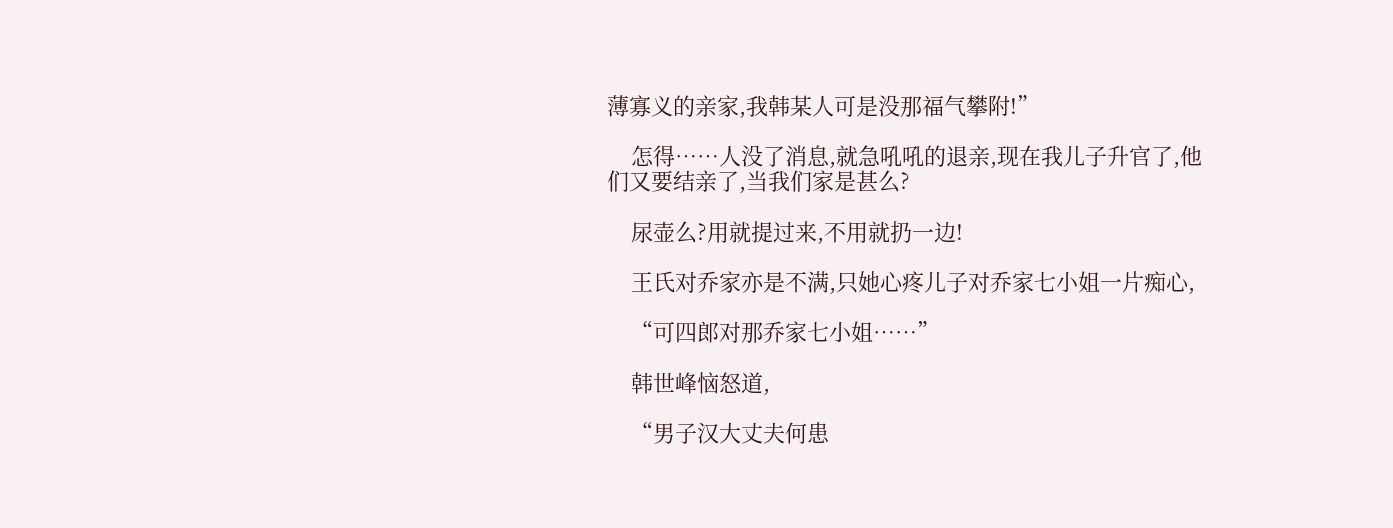薄寡义的亲家,我韩某人可是没那福气攀附!”

    怎得……人没了消息,就急吼吼的退亲,现在我儿子升官了,他们又要结亲了,当我们家是甚么?

    尿壶么?用就提过来,不用就扔一边!

    王氏对乔家亦是不满,只她心疼儿子对乔家七小姐一片痴心,

    “可四郎对那乔家七小姐……”

    韩世峰恼怒道,

    “男子汉大丈夫何患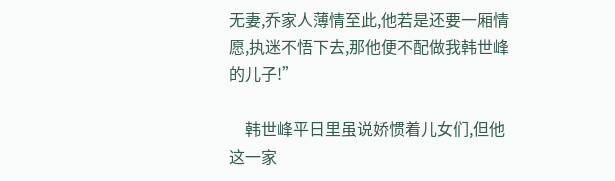无妻,乔家人薄情至此,他若是还要一厢情愿,执迷不悟下去,那他便不配做我韩世峰的儿子!”

    韩世峰平日里虽说娇惯着儿女们,但他这一家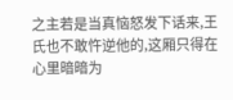之主若是当真恼怒发下话来,王氏也不敢忤逆他的,这厢只得在心里暗暗为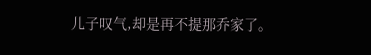儿子叹气,却是再不提那乔家了。